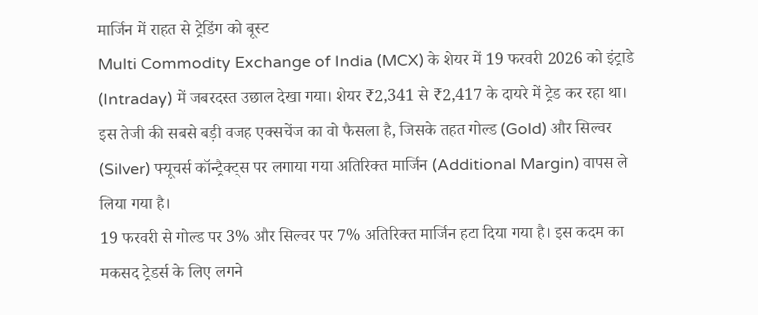मार्जिन में राहत से ट्रेडिंग को बूस्ट
Multi Commodity Exchange of India (MCX) के शेयर में 19 फरवरी 2026 को इंट्राडे (Intraday) में जबरदस्त उछाल देखा गया। शेयर ₹2,341 से ₹2,417 के दायरे में ट्रेड कर रहा था। इस तेजी की सबसे बड़ी वजह एक्सचेंज का वो फैसला है, जिसके तहत गोल्ड (Gold) और सिल्वर (Silver) फ्यूचर्स कॉन्ट्रैक्ट्स पर लगाया गया अतिरिक्त मार्जिन (Additional Margin) वापस ले लिया गया है।
19 फरवरी से गोल्ड पर 3% और सिल्वर पर 7% अतिरिक्त मार्जिन हटा दिया गया है। इस कदम का मकसद ट्रेडर्स के लिए लगने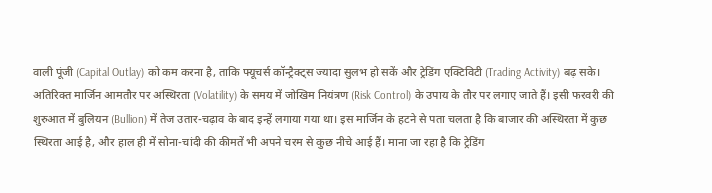वाली पूंजी (Capital Outlay) को कम करना है, ताकि फ्यूचर्स कॉन्ट्रैक्ट्स ज्यादा सुलभ हो सकें और ट्रेडिंग एक्टिविटी (Trading Activity) बढ़ सके। अतिरिक्त मार्जिन आमतौर पर अस्थिरता (Volatility) के समय में जोखिम नियंत्रण (Risk Control) के उपाय के तौर पर लगाए जाते हैं। इसी फरवरी की शुरुआत में बुलियन (Bullion) में तेज उतार-चढ़ाव के बाद इन्हें लगाया गया था। इस मार्जिन के हटने से पता चलता है कि बाजार की अस्थिरता में कुछ स्थिरता आई है, और हाल ही में सोना-चांदी की कीमतें भी अपने चरम से कुछ नीचे आई हैं। माना जा रहा है कि ट्रेडिंग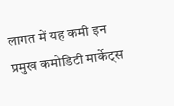लागत में यह कमी इन प्रमुख कमोडिटी मार्केट्स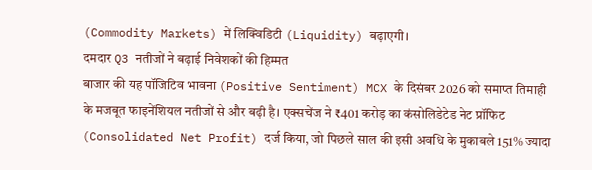(Commodity Markets) में लिक्विडिटी (Liquidity) बढ़ाएगी।
दमदार Q3 नतीजों ने बढ़ाई निवेशकों की हिम्मत
बाजार की यह पॉजिटिव भावना (Positive Sentiment) MCX के दिसंबर 2026 को समाप्त तिमाही के मजबूत फाइनेंशियल नतीजों से और बढ़ी है। एक्सचेंज ने ₹401 करोड़ का कंसोलिडेटेड नेट प्रॉफिट (Consolidated Net Profit) दर्ज किया, जो पिछले साल की इसी अवधि के मुकाबले 151% ज्यादा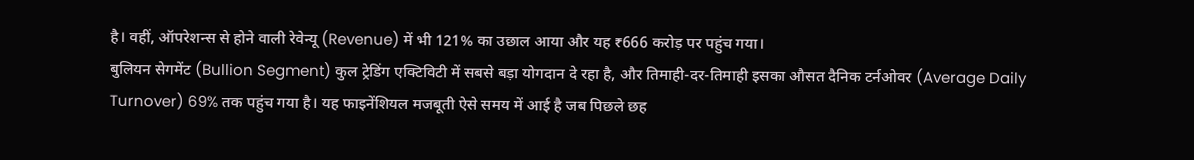है। वहीं, ऑपरेशन्स से होने वाली रेवेन्यू (Revenue) में भी 121% का उछाल आया और यह ₹666 करोड़ पर पहुंच गया।
बुलियन सेगमेंट (Bullion Segment) कुल ट्रेडिंग एक्टिविटी में सबसे बड़ा योगदान दे रहा है, और तिमाही-दर-तिमाही इसका औसत दैनिक टर्नओवर (Average Daily Turnover) 69% तक पहुंच गया है। यह फाइनेंशियल मजबूती ऐसे समय में आई है जब पिछले छह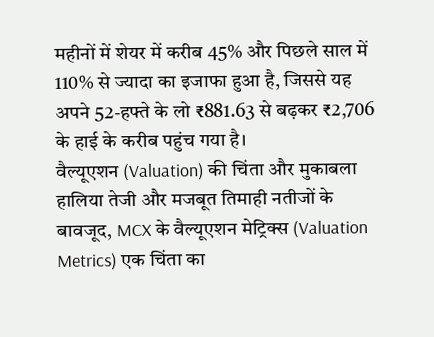महीनों में शेयर में करीब 45% और पिछले साल में 110% से ज्यादा का इजाफा हुआ है, जिससे यह अपने 52-हफ्ते के लो ₹881.63 से बढ़कर ₹2,706 के हाई के करीब पहुंच गया है।
वैल्यूएशन (Valuation) की चिंता और मुकाबला
हालिया तेजी और मजबूत तिमाही नतीजों के बावजूद, MCX के वैल्यूएशन मेट्रिक्स (Valuation Metrics) एक चिंता का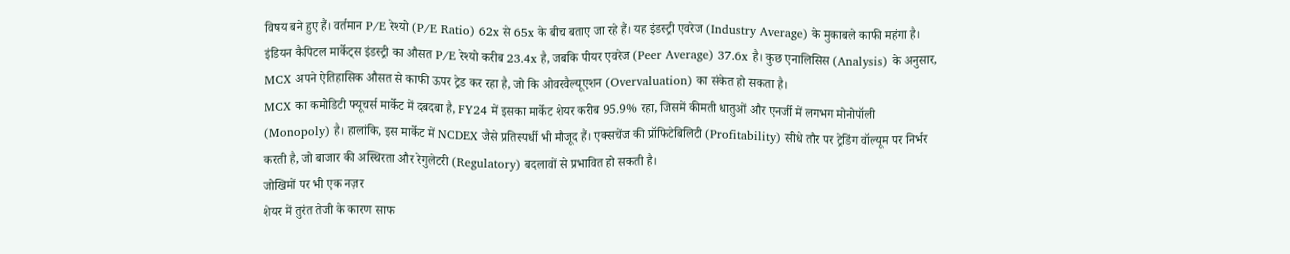विषय बने हुए हैं। वर्तमान P/E रेश्यो (P/E Ratio) 62x से 65x के बीच बताए जा रहे हैं। यह इंडस्ट्री एवरेज (Industry Average) के मुकाबले काफी महंगा है। इंडियन कैपिटल मार्केट्स इंडस्ट्री का औसत P/E रेश्यो करीब 23.4x है, जबकि पीयर एवरेज (Peer Average) 37.6x है। कुछ एनालिसिस (Analysis) के अनुसार, MCX अपने ऐतिहासिक औसत से काफी ऊपर ट्रेड कर रहा है, जो कि ओवरवैल्यूएशन (Overvaluation) का संकेत हो सकता है।
MCX का कमोडिटी फ्यूचर्स मार्केट में दबदबा है, FY24 में इसका मार्केट शेयर करीब 95.9% रहा, जिसमें कीमती धातुओं और एनर्जी में लगभग मोनोपॉली (Monopoly) है। हालांकि, इस मार्केट में NCDEX जैसे प्रतिस्पर्धी भी मौजूद हैं। एक्सचेंज की प्रॉफिटेबिलिटी (Profitability) सीधे तौर पर ट्रेडिंग वॉल्यूम पर निर्भर करती है, जो बाजार की अस्थिरता और रेगुलेटरी (Regulatory) बदलावों से प्रभावित हो सकती है।
जोखिमों पर भी एक नज़र
शेयर में तुरंत तेजी के कारण साफ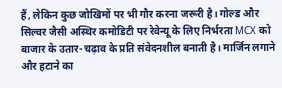हैं, लेकिन कुछ जोखिमों पर भी गौर करना जरूरी है। गोल्ड और सिल्वर जैसी अस्थिर कमोडिटी पर रेवेन्यू के लिए निर्भरता MCX को बाजार के उतार-चढ़ाव के प्रति संवेदनशील बनाती है। मार्जिन लगाने और हटाने का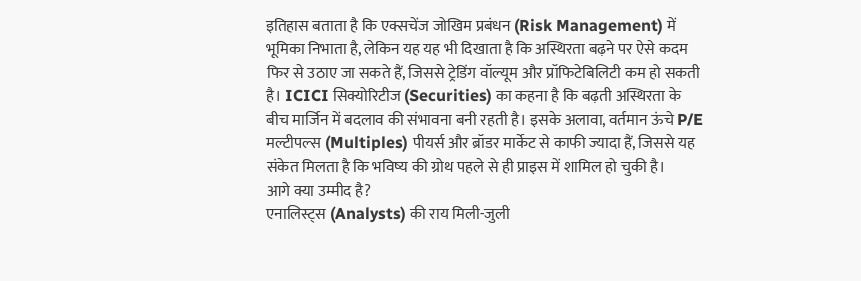इतिहास बताता है कि एक्सचेंज जोखिम प्रबंधन (Risk Management) में भूमिका निभाता है, लेकिन यह यह भी दिखाता है कि अस्थिरता बढ़ने पर ऐसे कदम फिर से उठाए जा सकते हैं, जिससे ट्रेडिंग वॉल्यूम और प्रॉफिटेबिलिटी कम हो सकती है। ICICI सिक्योरिटीज (Securities) का कहना है कि बढ़ती अस्थिरता के बीच मार्जिन में बदलाव की संभावना बनी रहती है। इसके अलावा, वर्तमान ऊंचे P/E मल्टीपल्स (Multiples) पीयर्स और ब्रॉडर मार्केट से काफी ज्यादा हैं, जिससे यह संकेत मिलता है कि भविष्य की ग्रोथ पहले से ही प्राइस में शामिल हो चुकी है।
आगे क्या उम्मीद है?
एनालिस्ट्स (Analysts) की राय मिली-जुली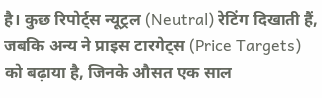है। कुछ रिपोर्ट्स न्यूट्रल (Neutral) रेटिंग दिखाती हैं, जबकि अन्य ने प्राइस टारगेट्स (Price Targets) को बढ़ाया है, जिनके औसत एक साल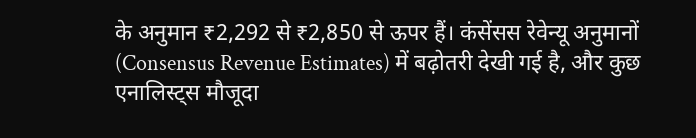के अनुमान ₹2,292 से ₹2,850 से ऊपर हैं। कंसेंसस रेवेन्यू अनुमानों (Consensus Revenue Estimates) में बढ़ोतरी देखी गई है, और कुछ एनालिस्ट्स मौजूदा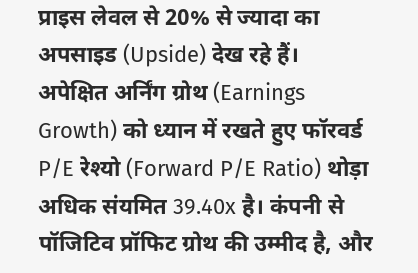प्राइस लेवल से 20% से ज्यादा का अपसाइड (Upside) देख रहे हैं।
अपेक्षित अर्निंग ग्रोथ (Earnings Growth) को ध्यान में रखते हुए फॉरवर्ड P/E रेश्यो (Forward P/E Ratio) थोड़ा अधिक संयमित 39.40x है। कंपनी से पॉजिटिव प्रॉफिट ग्रोथ की उम्मीद है, और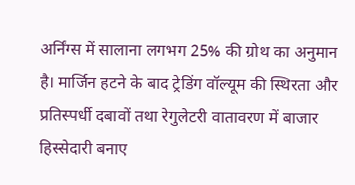अर्निंग्स में सालाना लगभग 25% की ग्रोथ का अनुमान है। मार्जिन हटने के बाद ट्रेडिंग वॉल्यूम की स्थिरता और प्रतिस्पर्धी दबावों तथा रेगुलेटरी वातावरण में बाजार हिस्सेदारी बनाए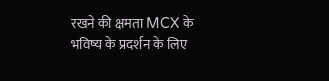रखने की क्षमता MCX के भविष्य के प्रदर्शन के लिए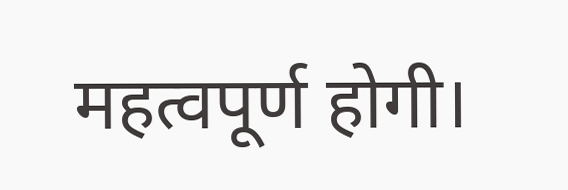महत्वपूर्ण होगी।